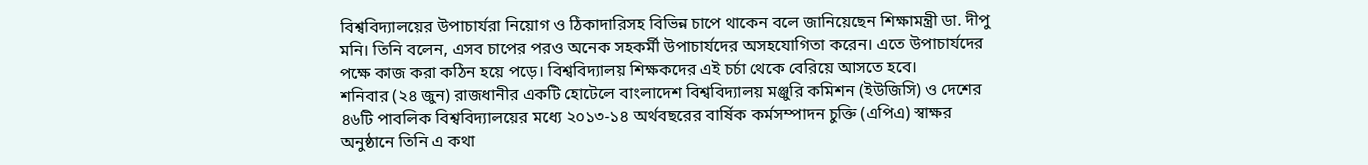বিশ্ববিদ্যালয়ের উপাচার্যরা নিয়োগ ও ঠিকাদারিসহ বিভিন্ন চাপে থাকেন বলে জানিয়েছেন শিক্ষামন্ত্রী ডা. দীপু মনি। তিনি বলেন, এসব চাপের পরও অনেক সহকর্মী উপাচার্যদের অসহযোগিতা করেন। এতে উপাচার্যদের পক্ষে কাজ করা কঠিন হয়ে পড়ে। বিশ্ববিদ্যালয় শিক্ষকদের এই চর্চা থেকে বেরিয়ে আসতে হবে।
শনিবার (২৪ জুন) রাজধানীর একটি হোটেলে বাংলাদেশ বিশ্ববিদ্যালয় মঞ্জুরি কমিশন (ইউজিসি) ও দেশের ৪৬টি পাবলিক বিশ্ববিদ্যালয়ের মধ্যে ২০১৩-১৪ অর্থবছরের বার্ষিক কর্মসম্পাদন চুক্তি (এপিএ) স্বাক্ষর অনুষ্ঠানে তিনি এ কথা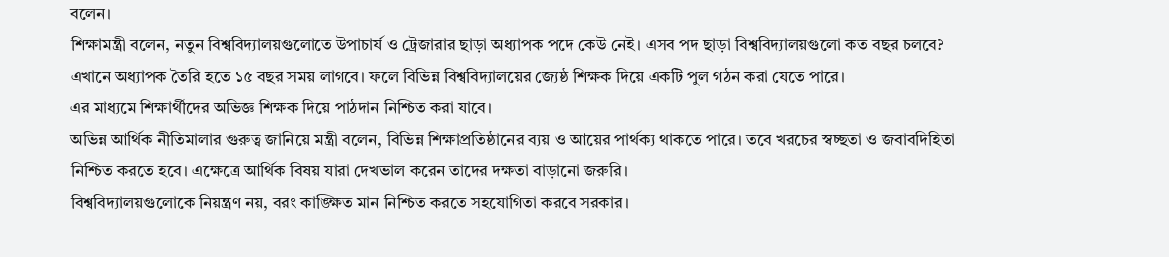বলেন।
শিক্ষামন্ত্রী বলেন, নতুন বিশ্ববিদ্যালয়গুলোতে উপাচার্য ও ট্রেজারার ছাড়া অধ্যাপক পদে কেউ নেই। এসব পদ ছাড়া বিশ্ববিদ্যালয়গুলো কত বছর চলবে? এখানে অধ্যাপক তৈরি হতে ১৫ বছর সময় লাগবে। ফলে বিভিন্ন বিশ্ববিদ্যালয়ের জ্যেষ্ঠ শিক্ষক দিয়ে একটি পুল গঠন করা যেতে পারে।
এর মাধ্যমে শিক্ষার্থীদের অভিজ্ঞ শিক্ষক দিয়ে পাঠদান নিশ্চিত করা যাবে।
অভিন্ন আর্থিক নীতিমালার গুরুত্ব জানিয়ে মন্ত্রী বলেন, বিভিন্ন শিক্ষাপ্রতিষ্ঠানের ব্যয় ও আয়ের পার্থক্য থাকতে পারে। তবে খরচের স্বচ্ছতা ও জবাবদিহিতা নিশ্চিত করতে হবে। এক্ষেত্রে আর্থিক বিষয় যারা দেখভাল করেন তাদের দক্ষতা বাড়ানো জরুরি।
বিশ্ববিদ্যালয়গুলোকে নিয়ন্ত্রণ নয়, বরং কাঙ্ক্ষিত মান নিশ্চিত করতে সহযোগিতা করবে সরকার।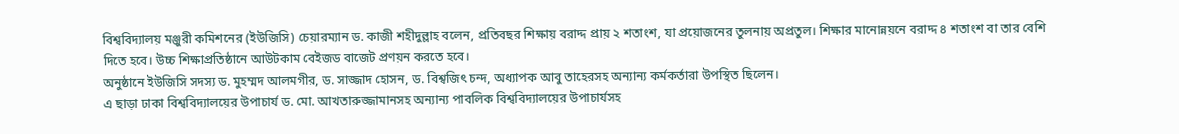বিশ্ববিদ্যালয় মঞ্জুরী কমিশনের (ইউজিসি) চেয়ারম্যান ড. কাজী শহীদুল্লাহ বলেন, প্রতিবছর শিক্ষায় বরাদ্দ প্রায় ২ শতাংশ, যা প্রয়োজনের তুলনায় অপ্রতুল। শিক্ষার মানোন্নয়নে বরাদ্দ ৪ শতাংশ বা তার বেশি দিতে হবে। উচ্চ শিক্ষাপ্রতিষ্ঠানে আউটকাম বেইজড বাজেট প্রণয়ন করতে হবে।
অনুষ্ঠানে ইউজিসি সদস্য ড. মুহম্মদ আলমগীর, ড. সাজ্জাদ হোসন, ড. বিশ্বজিৎ চন্দ, অধ্যাপক আবু তাহেরসহ অন্যান্য কর্মকর্তারা উপস্থিত ছিলেন।
এ ছাড়া ঢাকা বিশ্ববিদ্যালয়ের উপাচার্য ড. মো. আখতারুজ্জামানসহ অন্যান্য পাবলিক বিশ্ববিদ্যালয়ের উপাচার্যসহ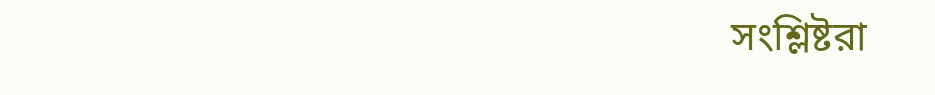সংশ্লিষ্টরা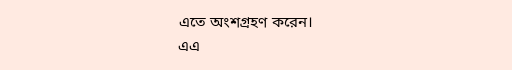এতে অংশগ্রহণ করেন।
এএ